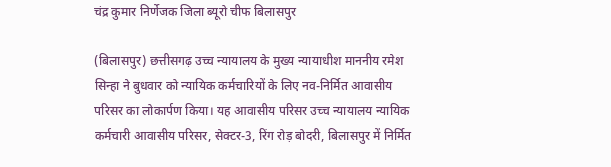चंद्र कुमार निर्णेजक जिला ब्यूरो चीफ बिलासपुर

(बिलासपुर) छत्तीसगढ़ उच्च न्यायालय के मुख्य न्यायाधीश माननीय रमेश सिन्हा ने बुधवार को न्यायिक कर्मचारियों के लिए नव-निर्मित आवासीय परिसर का लोकार्पण किया। यह आवासीय परिसर उच्च न्यायालय न्यायिक कर्मचारी आवासीय परिसर, सेक्टर-3, रिंग रोड़ बोदरी, बिलासपुर में निर्मित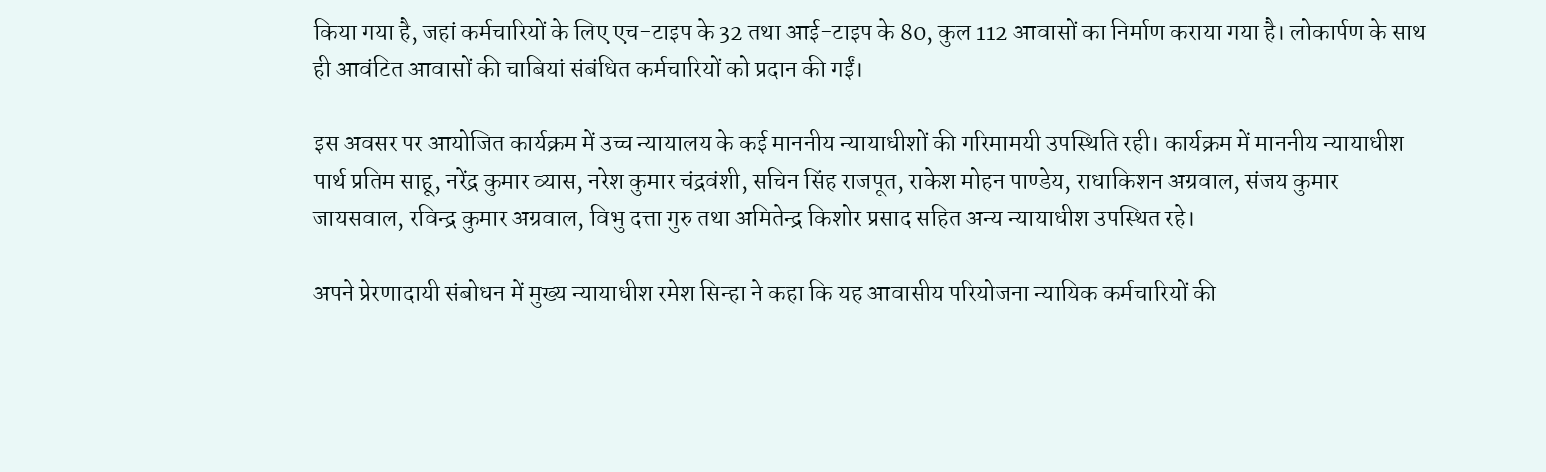किया गया है, जहां कर्मचारियों के लिए एच-टाइप के 32 तथा आई-टाइप के 80, कुल 112 आवासों का निर्माण कराया गया है। लोकार्पण के साथ ही आवंटित आवासों की चाबियां संबंधित कर्मचारियों को प्रदान की गईं।

इस अवसर पर आयोजित कार्यक्रम में उच्च न्यायालय के कई माननीय न्यायाधीशों की गरिमामयी उपस्थिति रही। कार्यक्रम में माननीय न्यायाधीश पार्थ प्रतिम साहू, नरेंद्र कुमार व्यास, नरेश कुमार चंद्रवंशी, सचिन सिंह राजपूत, राकेश मोहन पाण्डेय, राधाकिशन अग्रवाल, संजय कुमार जायसवाल, रविन्द्र कुमार अग्रवाल, विभु दत्ता गुरु तथा अमितेन्द्र किशोर प्रसाद सहित अन्य न्यायाधीश उपस्थित रहे।

अपने प्रेरणादायी संबोधन में मुख्य न्यायाधीश रमेश सिन्हा ने कहा कि यह आवासीय परियोजना न्यायिक कर्मचारियों की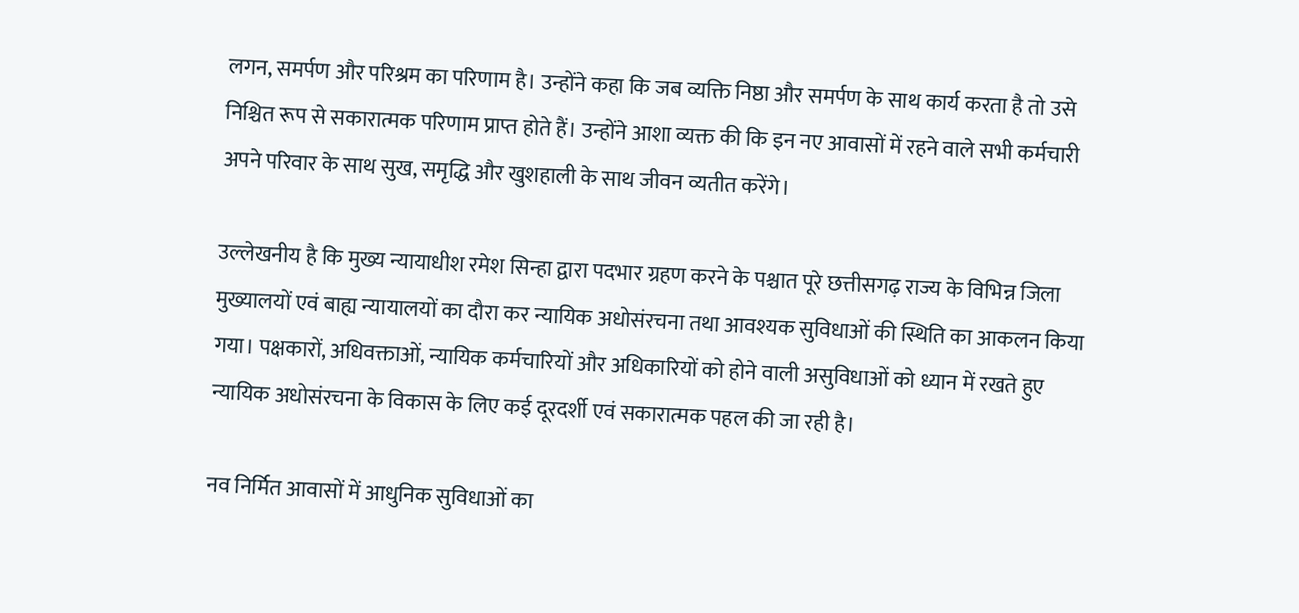लगन, समर्पण और परिश्रम का परिणाम है। उन्होंने कहा कि जब व्यक्ति निष्ठा और समर्पण के साथ कार्य करता है तो उसे निश्चित रूप से सकारात्मक परिणाम प्राप्त होते हैं। उन्होंने आशा व्यक्त की कि इन नए आवासों में रहने वाले सभी कर्मचारी अपने परिवार के साथ सुख, समृद्धि और खुशहाली के साथ जीवन व्यतीत करेंगे।

उल्लेखनीय है कि मुख्य न्यायाधीश रमेश सिन्हा द्वारा पदभार ग्रहण करने के पश्चात पूरे छत्तीसगढ़ राज्य के विभिन्न जिला मुख्यालयों एवं बाह्य न्यायालयों का दौरा कर न्यायिक अधोसंरचना तथा आवश्यक सुविधाओं की स्थिति का आकलन किया गया। पक्षकारों, अधिवक्ताओं, न्यायिक कर्मचारियों और अधिकारियों को होने वाली असुविधाओं को ध्यान में रखते हुए न्यायिक अधोसंरचना के विकास के लिए कई दूरदर्शी एवं सकारात्मक पहल की जा रही है।

नव निर्मित आवासों में आधुनिक सुविधाओं का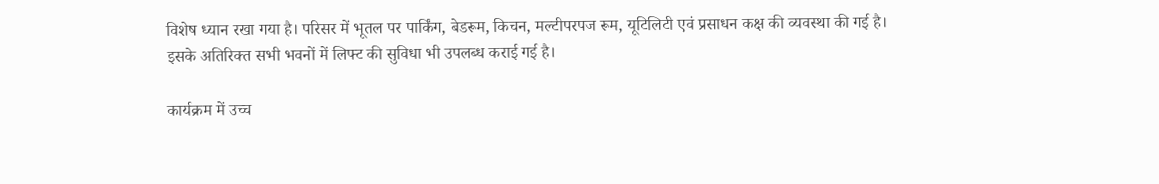विशेष ध्यान रखा गया है। परिसर में भूतल पर पार्किंग, बेडरूम, किचन, मल्टीपरपज रूम, यूटिलिटी एवं प्रसाधन कक्ष की व्यवस्था की गई है। इसके अतिरिक्त सभी भवनों में लिफ्ट की सुविधा भी उपलब्ध कराई गई है।

कार्यक्रम में उच्च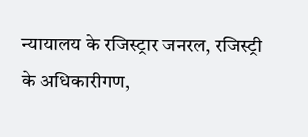न्यायालय के रजिस्ट्रार जनरल, रजिस्ट्री के अधिकारीगण,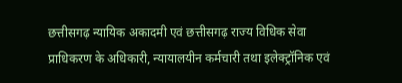छत्तीसगढ़ न्यायिक अकादमी एवं छत्तीसगढ़ राज्य विधिक सेवा प्राधिकरण के अधिकारी, न्यायालयीन कर्मचारी तथा इलेक्ट्रॉनिक एवं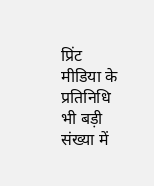प्रिंट मीडिया के प्रतिनिधि भी बड़ी संख्या में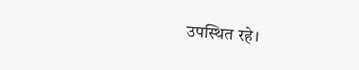उपस्थित रहे।